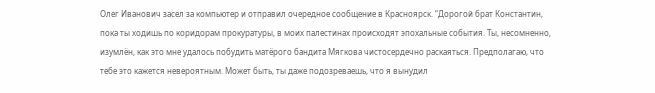Олег Иванович засел за компьютер и отправил очередное сообщение в Красноярск. “Дорогой брат Константин, пока ты ходишь по коридорам прокуратуры, в моих палестинах происходят эпохальные события. Ты, несомненно, изумлён, как это мне удалось побудить матёрого бандита Мягкова чистосердечно раскаяться. Предполагаю, что тебе это кажется невероятным. Может быть, ты даже подозреваешь, что я вынудил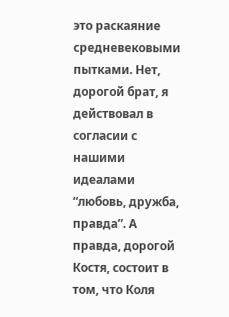это раскаяние средневековыми пытками. Нет, дорогой брат, я действовал в согласии с нашими идеалами “любовь, дружба, правда”. А правда, дорогой Костя, состоит в том, что Коля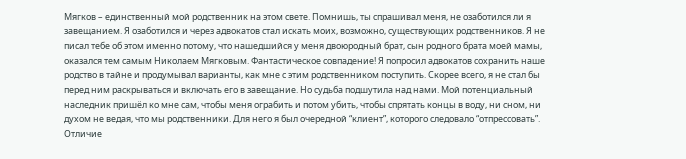Мягков – единственный мой родственник на этом свете. Помнишь, ты спрашивал меня, не озаботился ли я завещанием. Я озаботился и через адвокатов стал искать моих, возможно, существующих родственников. Я не писал тебе об этом именно потому, что нашедшийся у меня двоюродный брат, сын родного брата моей мамы, оказался тем самым Николаем Мягковым. Фантастическое совпадение! Я попросил адвокатов сохранить наше родство в тайне и продумывал варианты, как мне с этим родственником поступить. Скорее всего, я не стал бы перед ним раскрываться и включать его в завещание. Но судьба подшутила над нами. Мой потенциальный наследник пришёл ко мне сам, чтобы меня ограбить и потом убить, чтобы спрятать концы в воду, ни сном, ни духом не ведая, что мы родственники. Для него я был очередной “клиент”, которого следовало “отпрессовать”. Отличие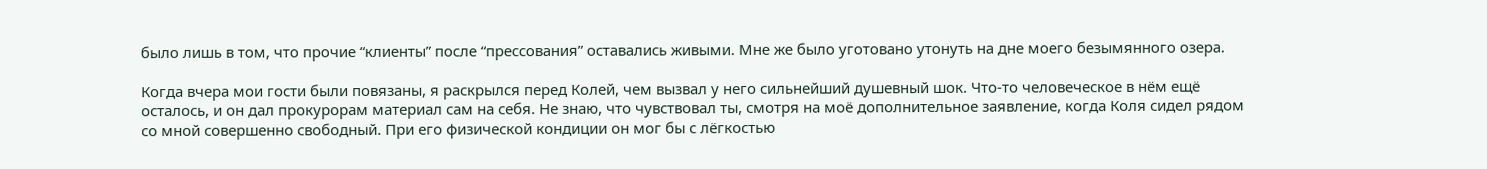было лишь в том, что прочие “клиенты” после “прессования” оставались живыми. Мне же было уготовано утонуть на дне моего безымянного озера.

Когда вчера мои гости были повязаны, я раскрылся перед Колей, чем вызвал у него сильнейший душевный шок. Что-то человеческое в нём ещё осталось, и он дал прокурорам материал сам на себя. Не знаю, что чувствовал ты, смотря на моё дополнительное заявление, когда Коля сидел рядом со мной совершенно свободный. При его физической кондиции он мог бы с лёгкостью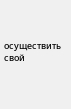осуществить свой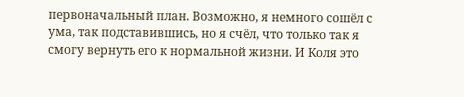первоначальный план. Возможно, я немного сошёл с ума, так подставившись, но я счёл, что только так я смогу вернуть его к нормальной жизни. И Коля это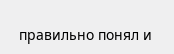правильно понял и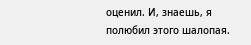оценил. И, знаешь, я полюбил этого шалопая.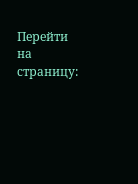Перейти на страницу: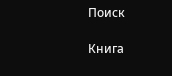Поиск

Книга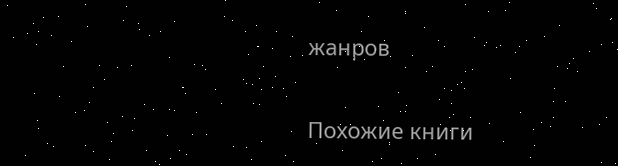жанров

Похожие книги